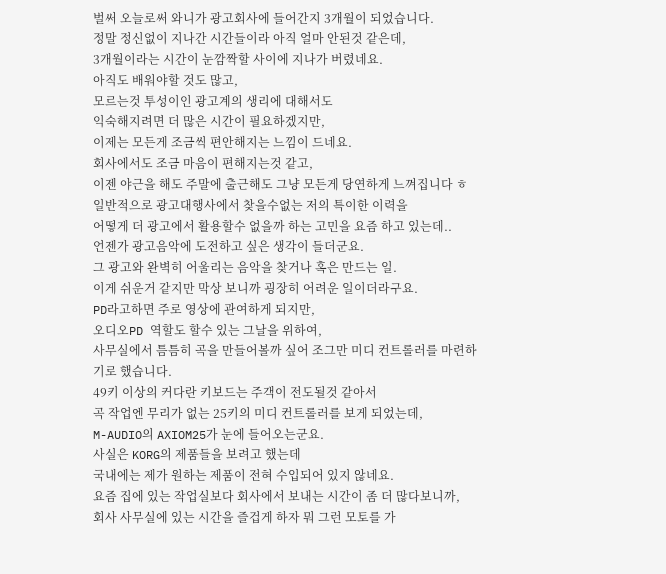벌써 오늘로써 와니가 광고회사에 들어간지 3개월이 되었습니다.
정말 정신없이 지나간 시간들이라 아직 얼마 안된것 같은데,
3개월이라는 시간이 눈깜짝할 사이에 지나가 버렸네요.
아직도 배워야할 것도 많고,
모르는것 투성이인 광고계의 생리에 대해서도
익숙해지려면 더 많은 시간이 필요하겠지만,
이제는 모든게 조금씩 편안해지는 느낌이 드네요.
회사에서도 조금 마음이 편해지는것 같고,
이젠 야근을 해도 주말에 출근해도 그냥 모든게 당연하게 느껴집니다 ㅎ
일반적으로 광고대행사에서 찾을수없는 저의 특이한 이력을
어떻게 더 광고에서 활용할수 없을까 하는 고민을 요즘 하고 있는데..
언젠가 광고음악에 도전하고 싶은 생각이 들더군요.
그 광고와 완벽히 어울리는 음악을 찾거나 혹은 만드는 일.
이게 쉬운거 같지만 막상 보니까 굉장히 어려운 일이더라구요.
PD라고하면 주로 영상에 관여하게 되지만,
오디오PD 역할도 할수 있는 그날을 위하여,
사무실에서 틈틈히 곡을 만들어볼까 싶어 조그만 미디 컨트롤러를 마련하기로 했습니다.
49키 이상의 커다란 키보드는 주객이 전도될것 같아서
곡 작업엔 무리가 없는 25키의 미디 컨트롤러를 보게 되었는데,
M-AUDIO의 AXIOM25가 눈에 들어오는군요.
사실은 KORG의 제품들을 보려고 했는데
국내에는 제가 원하는 제품이 전혀 수입되어 있지 않네요.
요즘 집에 있는 작업실보다 회사에서 보내는 시간이 좀 더 많다보니까,
회사 사무실에 있는 시간을 즐겁게 하자 뭐 그런 모토를 가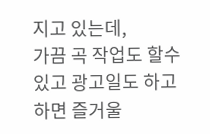지고 있는데,
가끔 곡 작업도 할수있고 광고일도 하고 하면 즐거울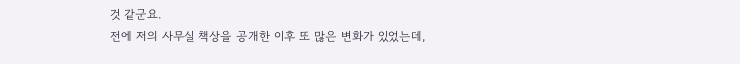것 같군요.
전에 저의 사무실 책상을 공개한 이후 또 많은 변화가 있었는데,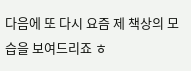다음에 또 다시 요즘 제 책상의 모습을 보여드리죠 ㅎ